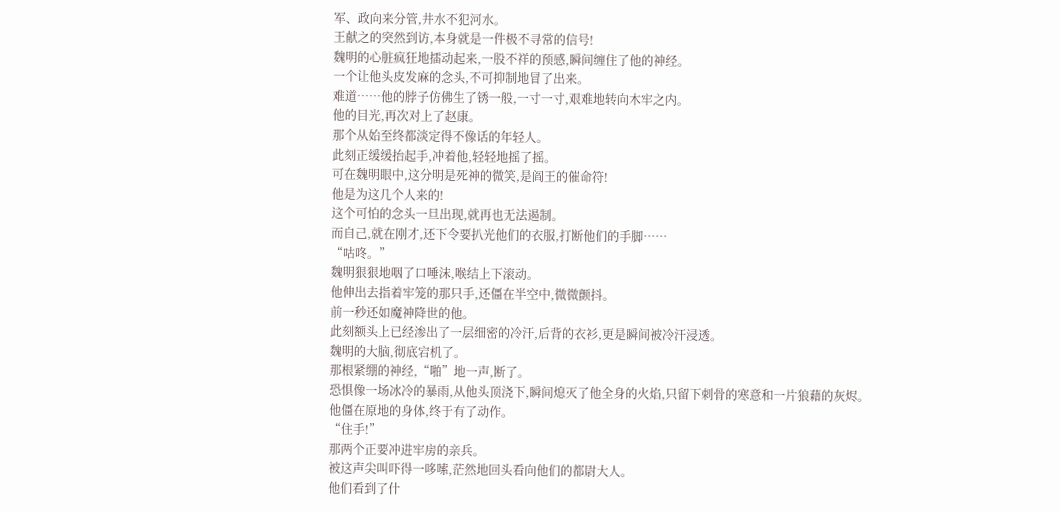军、政向来分管,井水不犯河水。
王献之的突然到访,本身就是一件极不寻常的信号!
魏明的心脏疯狂地擂动起来,一股不祥的预感,瞬间缠住了他的神经。
一个让他头皮发麻的念头,不可抑制地冒了出来。
难道……他的脖子仿佛生了锈一般,一寸一寸,艰难地转向木牢之内。
他的目光,再次对上了赵康。
那个从始至终都淡定得不像话的年轻人。
此刻正缓缓抬起手,冲着他,轻轻地摇了摇。
可在魏明眼中,这分明是死神的微笑,是阎王的催命符!
他是为这几个人来的!
这个可怕的念头一旦出现,就再也无法遏制。
而自己,就在刚才,还下令要扒光他们的衣服,打断他们的手脚……
“咕咚。”
魏明狠狠地咽了口唾沫,喉结上下滚动。
他伸出去指着牢笼的那只手,还僵在半空中,微微颤抖。
前一秒还如魔神降世的他。
此刻额头上已经渗出了一层细密的冷汗,后背的衣衫,更是瞬间被冷汗浸透。
魏明的大脑,彻底宕机了。
那根紧绷的神经,“啪”地一声,断了。
恐惧像一场冰冷的暴雨,从他头顶浇下,瞬间熄灭了他全身的火焰,只留下刺骨的寒意和一片狼藉的灰烬。
他僵在原地的身体,终于有了动作。
“住手!”
那两个正要冲进牢房的亲兵。
被这声尖叫吓得一哆嗦,茫然地回头看向他们的都尉大人。
他们看到了什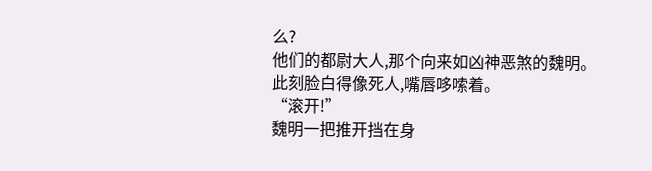么?
他们的都尉大人,那个向来如凶神恶煞的魏明。
此刻脸白得像死人,嘴唇哆嗦着。
“滚开!”
魏明一把推开挡在身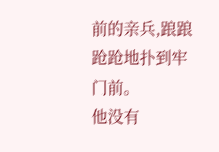前的亲兵,踉踉跄跄地扑到牢门前。
他没有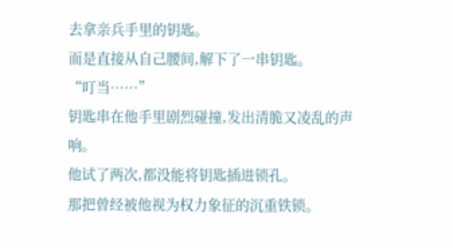去拿亲兵手里的钥匙。
而是直接从自己腰间,解下了一串钥匙。
“叮当……”
钥匙串在他手里剧烈碰撞,发出清脆又凌乱的声响。
他试了两次,都没能将钥匙插进锁孔。
那把曾经被他视为权力象征的沉重铁锁。